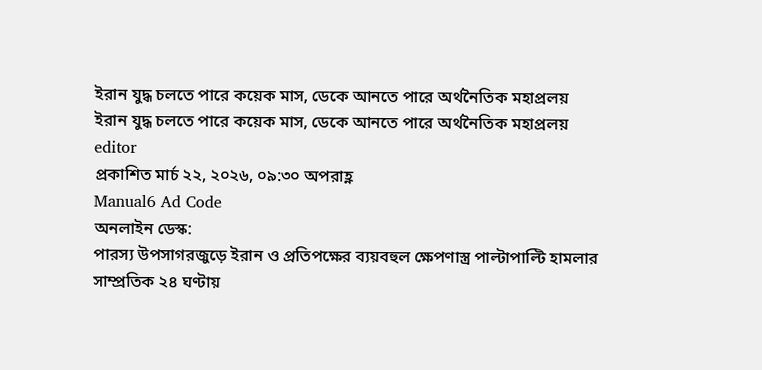ইরান যুদ্ধ চলতে পারে কয়েক মাস, ডেকে আনতে পারে অর্থনৈতিক মহাপ্রলয়
ইরান যুদ্ধ চলতে পারে কয়েক মাস, ডেকে আনতে পারে অর্থনৈতিক মহাপ্রলয়
editor
প্রকাশিত মার্চ ২২, ২০২৬, ০৯:৩০ অপরাহ্ণ
Manual6 Ad Code
অনলাইন ডেস্ক:
পারস্য উপসাগরজুড়ে ইরান ও প্রতিপক্ষের ব্যয়বহুল ক্ষেপণাস্ত্র পাল্টাপাল্টি হামলার সাম্প্রতিক ২৪ ঘণ্টায়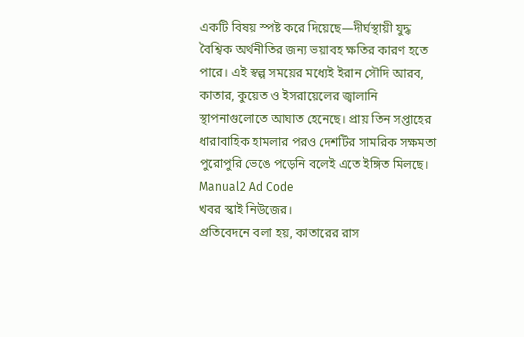একটি বিষয় স্পষ্ট করে দিয়েছে—দীর্ঘস্থায়ী যুদ্ধ বৈশ্বিক অর্থনীতির জন্য ভয়াবহ ক্ষতির কারণ হতে পারে। এই স্বল্প সময়ের মধ্যেই ইরান সৌদি আরব, কাতার, কুয়েত ও ইসরায়েলের জ্বালানি স্থাপনাগুলোতে আঘাত হেনেছে। প্রায় তিন সপ্তাহের ধারাবাহিক হামলার পরও দেশটির সামরিক সক্ষমতা পুরোপুরি ভেঙে পড়েনি বলেই এতে ইঙ্গিত মিলছে।
Manual2 Ad Code
খবর স্কাই নিউজের।
প্রতিবেদনে বলা হয়, কাতারের রাস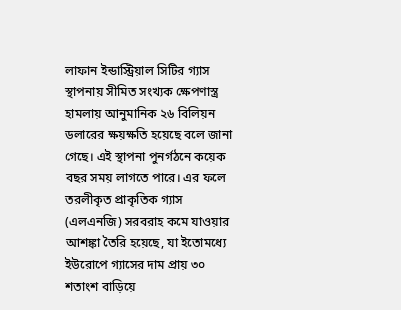লাফান ইন্ডাস্ট্রিয়াল সিটির গ্যাস স্থাপনায় সীমিত সংখ্যক ক্ষেপণাস্ত্র হামলায় আনুমানিক ২৬ বিলিয়ন ডলারের ক্ষয়ক্ষতি হয়েছে বলে জানা গেছে। এই স্থাপনা পুনর্গঠনে কয়েক বছর সময় লাগতে পারে। এর ফলে তরলীকৃত প্রাকৃতিক গ্যাস (এলএনজি) সরবরাহ কমে যাওয়ার আশঙ্কা তৈরি হয়েছে, যা ইতোমধ্যে ইউরোপে গ্যাসের দাম প্রায় ৩০ শতাংশ বাড়িয়ে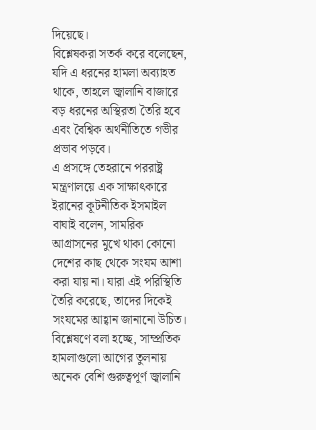দিয়েছে।
বিশ্লেষকরা সতর্ক করে বলেছেন, যদি এ ধরনের হামলা অব্যাহত থাকে, তাহলে জ্বালানি বাজারে বড় ধরনের অস্থিরতা তৈরি হবে এবং বৈশ্বিক অর্থনীতিতে গভীর প্রভাব পড়বে।
এ প্রসঙ্গে তেহরানে পররাষ্ট্র মন্ত্রণালয়ে এক সাক্ষাৎকারে ইরানের কূটনীতিক ইসমাইল বাঘাই বলেন, সামরিক আগ্রাসনের মুখে থাকা কোনো দেশের কাছ থেকে সংযম আশা করা যায় না। যারা এই পরিস্থিতি তৈরি করেছে, তাদের দিকেই সংযমের আহ্বান জানানো উচিত।
বিশ্লেষণে বলা হচ্ছে, সাম্প্রতিক হামলাগুলো আগের তুলনায় অনেক বেশি গুরুত্বপূর্ণ জ্বালানি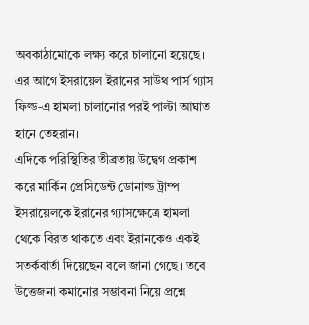অবকাঠামোকে লক্ষ্য করে চালানো হয়েছে। এর আগে ইসরায়েল ইরানের সাউথ পার্স গ্যাস ফিল্ড-এ হামলা চালানোর পরই পাল্টা আঘাত হানে তেহরান।
এদিকে পরিস্থিতির তীব্রতায় উদ্বেগ প্রকাশ করে মার্কিন প্রেসিডেন্ট ডোনাল্ড ট্রাম্প ইসরায়েলকে ইরানের গ্যাসক্ষেত্রে হামলা থেকে বিরত থাকতে এবং ইরানকেও একই সতর্কবার্তা দিয়েছেন বলে জানা গেছে। তবে উত্তেজনা কমানোর সম্ভাবনা নিয়ে প্রশ্নে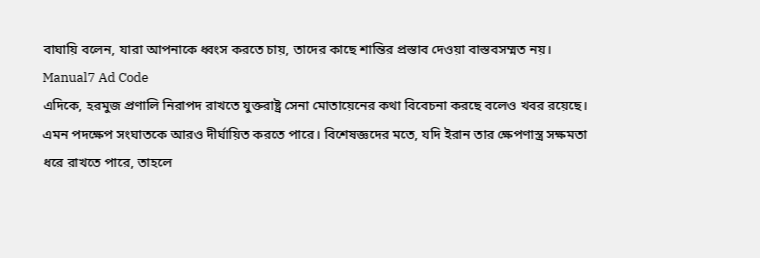বাঘায়ি বলেন, যারা আপনাকে ধ্বংস করতে চায়, তাদের কাছে শান্তির প্রস্তাব দেওয়া বাস্তবসম্মত নয়।
Manual7 Ad Code
এদিকে, হরমুজ প্রণালি নিরাপদ রাখতে যুক্তরাষ্ট্র সেনা মোতায়েনের কথা বিবেচনা করছে বলেও খবর রয়েছে। এমন পদক্ষেপ সংঘাতকে আরও দীর্ঘায়িত করতে পারে। বিশেষজ্ঞদের মতে, যদি ইরান তার ক্ষেপণাস্ত্র সক্ষমতা ধরে রাখতে পারে, তাহলে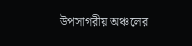উপসাগরীয় অঞ্চলের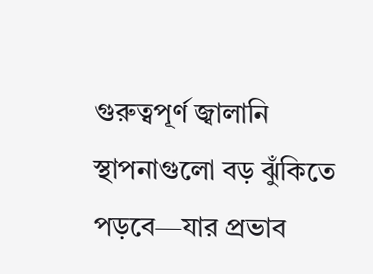গুরুত্বপূর্ণ জ্বালানি স্থাপনাগুলো বড় ঝুঁকিতে পড়বে—যার প্রভাব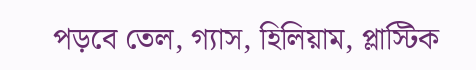পড়বে তেল, গ্যাস, হিলিয়াম, প্লাস্টিক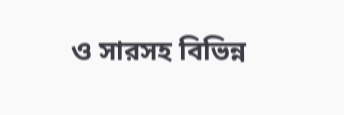ও সারসহ বিভিন্ন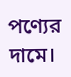পণ্যের দামে।